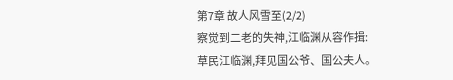第7章 故人风雪至(2/2)
察觉到二老的失神,江临渊从容作揖:
草民江临渊,拜见国公爷、国公夫人。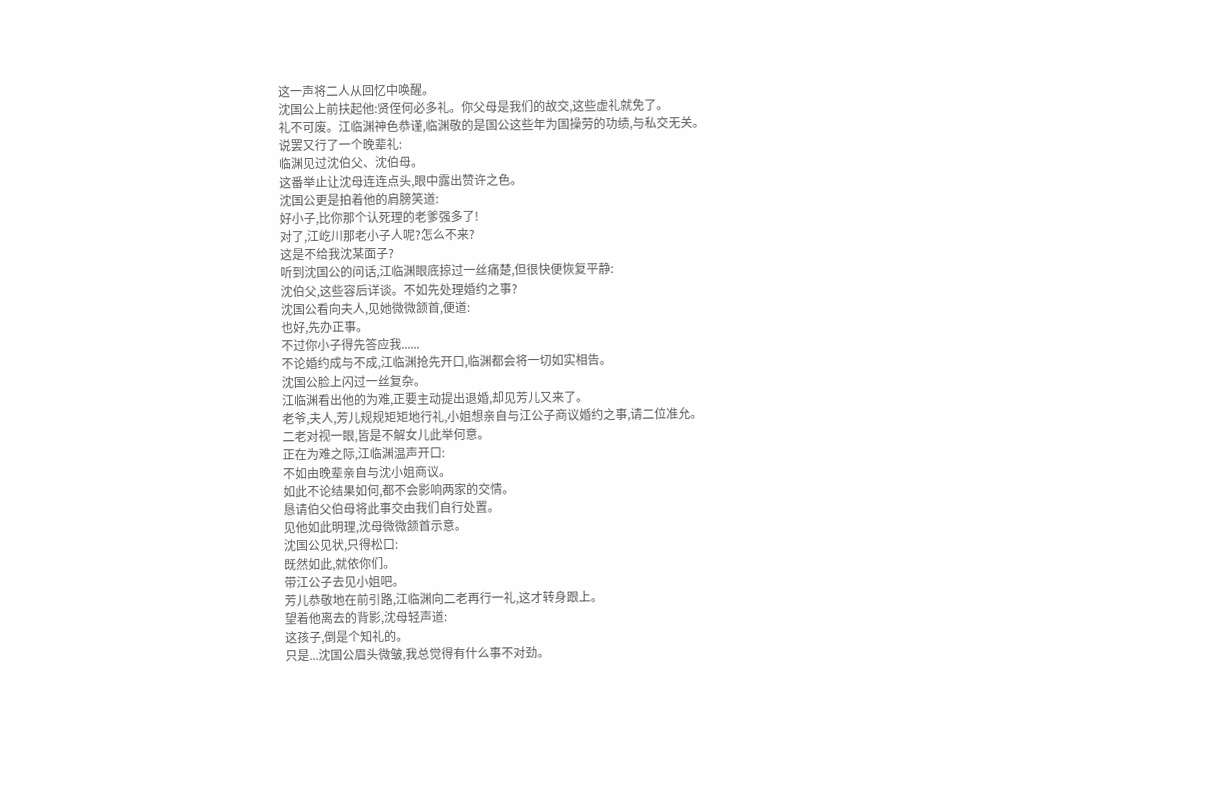这一声将二人从回忆中唤醒。
沈国公上前扶起他:贤侄何必多礼。你父母是我们的故交,这些虚礼就免了。
礼不可废。江临渊神色恭谨,临渊敬的是国公这些年为国操劳的功绩,与私交无关。
说罢又行了一个晚辈礼:
临渊见过沈伯父、沈伯母。
这番举止让沈母连连点头,眼中露出赞许之色。
沈国公更是拍着他的肩膀笑道:
好小子,比你那个认死理的老爹强多了!
对了,江屹川那老小子人呢?怎么不来?
这是不给我沈某面子?
听到沈国公的问话,江临渊眼底掠过一丝痛楚,但很快便恢复平静:
沈伯父,这些容后详谈。不如先处理婚约之事?
沈国公看向夫人,见她微微颔首,便道:
也好,先办正事。
不过你小子得先答应我......
不论婚约成与不成,江临渊抢先开口,临渊都会将一切如实相告。
沈国公脸上闪过一丝复杂。
江临渊看出他的为难,正要主动提出退婚,却见芳儿又来了。
老爷,夫人,芳儿规规矩矩地行礼,小姐想亲自与江公子商议婚约之事,请二位准允。
二老对视一眼,皆是不解女儿此举何意。
正在为难之际,江临渊温声开口:
不如由晚辈亲自与沈小姐商议。
如此不论结果如何,都不会影响两家的交情。
恳请伯父伯母将此事交由我们自行处置。
见他如此明理,沈母微微颔首示意。
沈国公见状,只得松口:
既然如此,就依你们。
带江公子去见小姐吧。
芳儿恭敬地在前引路,江临渊向二老再行一礼,这才转身跟上。
望着他离去的背影,沈母轻声道:
这孩子,倒是个知礼的。
只是...沈国公眉头微皱,我总觉得有什么事不对劲。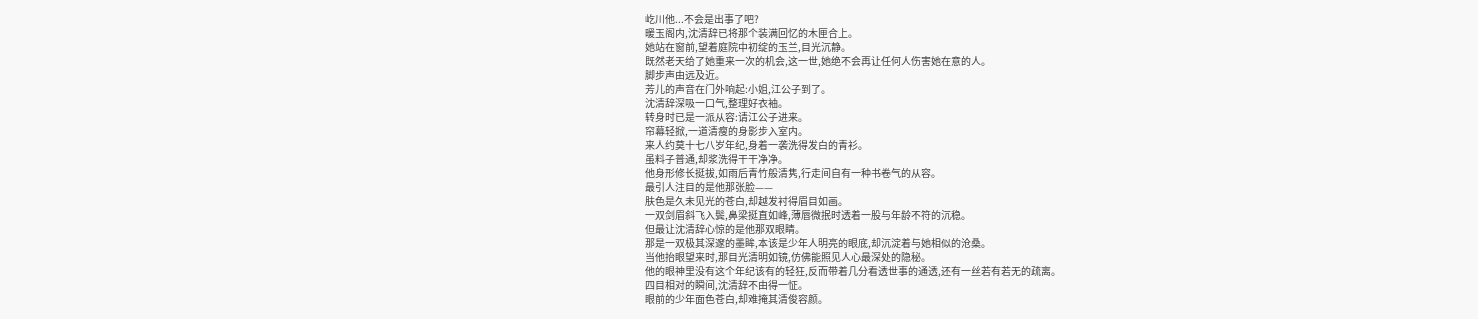屹川他...不会是出事了吧?
暖玉阁内,沈清辞已将那个装满回忆的木匣合上。
她站在窗前,望着庭院中初绽的玉兰,目光沉静。
既然老天给了她重来一次的机会,这一世,她绝不会再让任何人伤害她在意的人。
脚步声由远及近。
芳儿的声音在门外响起:小姐,江公子到了。
沈清辞深吸一口气,整理好衣袖。
转身时已是一派从容:请江公子进来。
帘幕轻掀,一道清瘦的身影步入室内。
来人约莫十七八岁年纪,身着一袭洗得发白的青衫。
虽料子普通,却浆洗得干干净净。
他身形修长挺拔,如雨后青竹般清隽,行走间自有一种书卷气的从容。
最引人注目的是他那张脸——
肤色是久未见光的苍白,却越发衬得眉目如画。
一双剑眉斜飞入鬓,鼻梁挺直如峰,薄唇微抿时透着一股与年龄不符的沉稳。
但最让沈清辞心惊的是他那双眼睛。
那是一双极其深邃的墨眸,本该是少年人明亮的眼底,却沉淀着与她相似的沧桑。
当他抬眼望来时,那目光清明如镜,仿佛能照见人心最深处的隐秘。
他的眼神里没有这个年纪该有的轻狂,反而带着几分看透世事的通透,还有一丝若有若无的疏离。
四目相对的瞬间,沈清辞不由得一怔。
眼前的少年面色苍白,却难掩其清俊容颜。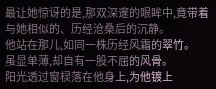最让她惊讶的是,那双深邃的眼眸中,竟带着与她相似的、历经沧桑后的沉静。
他站在那儿,如同一株历经风霜的翠竹。
虽显单薄,却自有一股不屈的风骨。
阳光透过窗棂落在他身上,为他镀上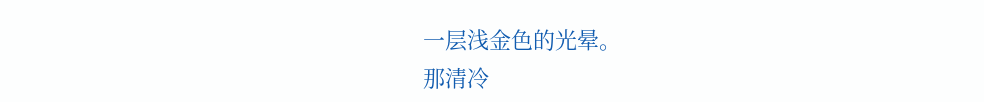一层浅金色的光晕。
那清冷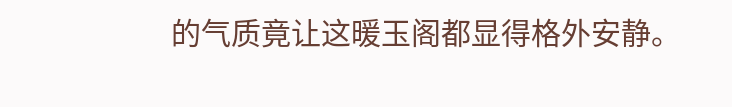的气质竟让这暖玉阁都显得格外安静。